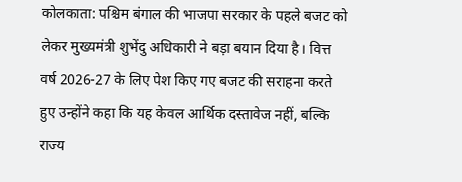कोलकाता: पश्चिम बंगाल की भाजपा सरकार के पहले बजट को लेकर मुख्यमंत्री शुभेंदु अधिकारी ने बड़ा बयान दिया है। वित्त वर्ष 2026-27 के लिए पेश किए गए बजट की सराहना करते हुए उन्होंने कहा कि यह केवल आर्थिक दस्तावेज नहीं, बल्कि राज्य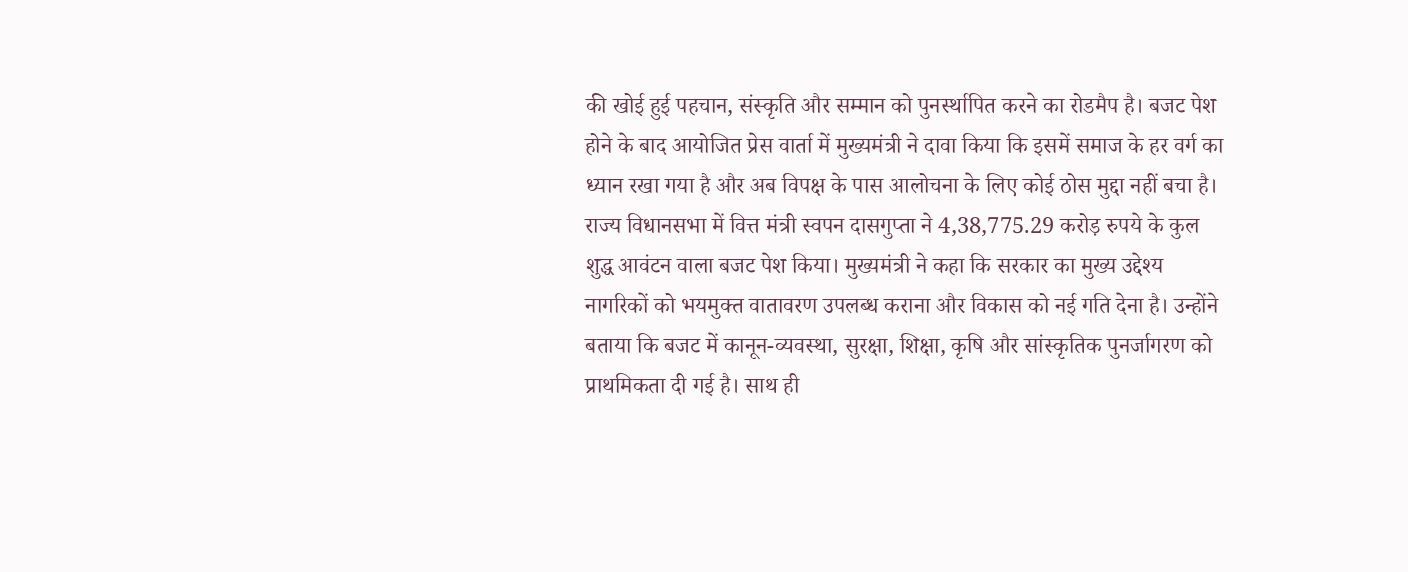की खोई हुई पहचान, संस्कृति और सम्मान को पुनर्स्थापित करने का रोडमैप है। बजट पेश होने के बाद आयोजित प्रेस वार्ता में मुख्यमंत्री ने दावा किया कि इसमें समाज के हर वर्ग का ध्यान रखा गया है और अब विपक्ष के पास आलोचना के लिए कोई ठोस मुद्दा नहीं बचा है।
राज्य विधानसभा में वित्त मंत्री स्वपन दासगुप्ता ने 4,38,775.29 करोड़ रुपये के कुल शुद्ध आवंटन वाला बजट पेश किया। मुख्यमंत्री ने कहा कि सरकार का मुख्य उद्देश्य नागरिकों को भयमुक्त वातावरण उपलब्ध कराना और विकास को नई गति देना है। उन्होंने बताया कि बजट में कानून-व्यवस्था, सुरक्षा, शिक्षा, कृषि और सांस्कृतिक पुनर्जागरण को प्राथमिकता दी गई है। साथ ही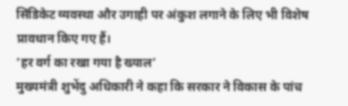सिंडिकेट व्यवस्था और उगाही पर अंकुश लगाने के लिए भी विशेष प्रावधान किए गए हैं।
‘हर वर्ग का रखा गया है ख्याल’
मुख्यमंत्री शुभेंदु अधिकारी ने कहा कि सरकार ने विकास के पांच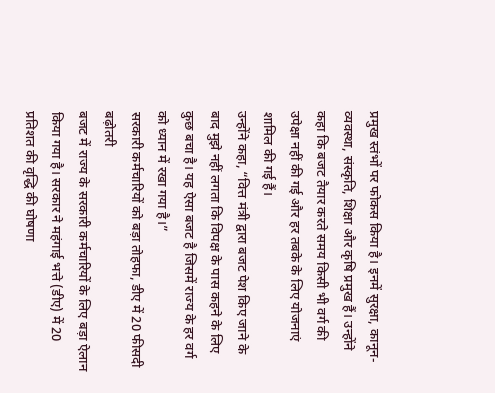प्रमुख स्तंभों पर फोकस किया है। इनमें सुरक्षा, कानून-व्यवस्था, संस्कृति, शिक्षा और कृषि प्रमुख हैं। उन्होंने कहा कि बजट तैयार करते समय किसी भी वर्ग की उपेक्षा नहीं की गई और हर तबके के लिए योजनाएं शामिल की गई हैं।
उन्होंने कहा, “वित्त मंत्री द्वारा बजट पेश किए जाने के बाद मुझे नहीं लगता कि विपक्ष के पास कहने के लिए कुछ बचा है। यह ऐसा बजट है जिसमें राज्य के हर वर्ग को ध्यान में रखा गया है।”
सरकारी कर्मचारियों को बड़ा तोहफा, डीए में 20 फीसदी बढ़ोतरी
बजट में राज्य के सरकारी कर्मचारियों के लिए बड़ा ऐलान किया गया है। सरकार ने महंगाई भत्ते (डीए) में 20 प्रतिशत की वृद्धि की घोषणा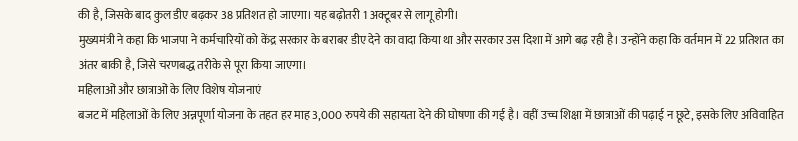की है, जिसके बाद कुल डीए बढ़कर 38 प्रतिशत हो जाएगा। यह बढ़ोतरी 1 अक्टूबर से लागू होगी।
मुख्यमंत्री ने कहा कि भाजपा ने कर्मचारियों को केंद्र सरकार के बराबर डीए देने का वादा किया था और सरकार उस दिशा में आगे बढ़ रही है। उन्होंने कहा कि वर्तमान में 22 प्रतिशत का अंतर बाकी है, जिसे चरणबद्ध तरीके से पूरा किया जाएगा।
महिलाओं और छात्राओं के लिए विशेष योजनाएं
बजट में महिलाओं के लिए अन्नपूर्णा योजना के तहत हर माह 3,000 रुपये की सहायता देने की घोषणा की गई है। वहीं उच्च शिक्षा में छात्राओं की पढ़ाई न छूटे, इसके लिए अविवाहित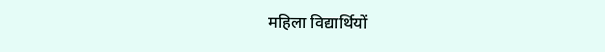महिला विद्यार्थियों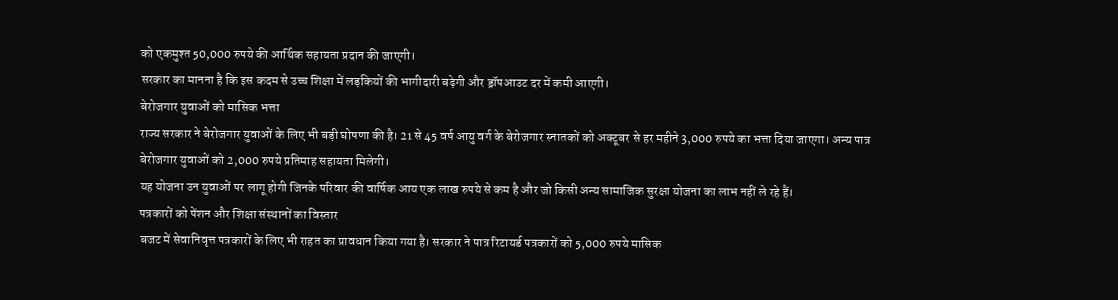को एकमुश्त 50,000 रुपये की आर्थिक सहायता प्रदान की जाएगी।
सरकार का मानना है कि इस कदम से उच्च शिक्षा में लड़कियों की भागीदारी बढ़ेगी और ड्रॉपआउट दर में कमी आएगी।
बेरोजगार युवाओं को मासिक भत्ता
राज्य सरकार ने बेरोजगार युवाओं के लिए भी बड़ी घोषणा की है। 21 से 45 वर्ष आयु वर्ग के बेरोजगार स्नातकों को अक्टूबर से हर महीने 3,000 रुपये का भत्ता दिया जाएगा। अन्य पात्र बेरोजगार युवाओं को 2,000 रुपये प्रतिमाह सहायता मिलेगी।
यह योजना उन युवाओं पर लागू होगी जिनके परिवार की वार्षिक आय एक लाख रुपये से कम है और जो किसी अन्य सामाजिक सुरक्षा योजना का लाभ नहीं ले रहे हैं।
पत्रकारों को पेंशन और शिक्षा संस्थानों का विस्तार
बजट में सेवानिवृत्त पत्रकारों के लिए भी राहत का प्रावधान किया गया है। सरकार ने पात्र रिटायर्ड पत्रकारों को 5,000 रुपये मासिक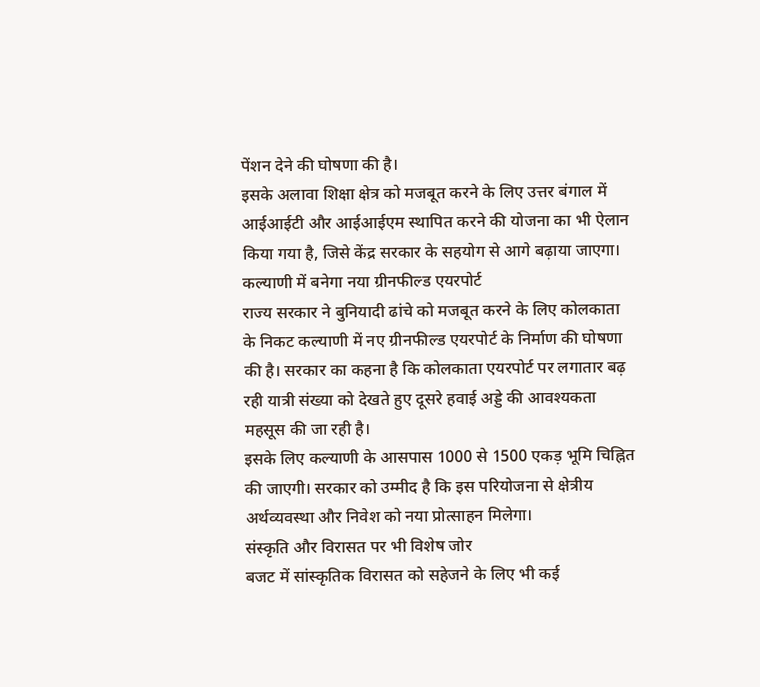पेंशन देने की घोषणा की है।
इसके अलावा शिक्षा क्षेत्र को मजबूत करने के लिए उत्तर बंगाल में आईआईटी और आईआईएम स्थापित करने की योजना का भी ऐलान किया गया है, जिसे केंद्र सरकार के सहयोग से आगे बढ़ाया जाएगा।
कल्याणी में बनेगा नया ग्रीनफील्ड एयरपोर्ट
राज्य सरकार ने बुनियादी ढांचे को मजबूत करने के लिए कोलकाता के निकट कल्याणी में नए ग्रीनफील्ड एयरपोर्ट के निर्माण की घोषणा की है। सरकार का कहना है कि कोलकाता एयरपोर्ट पर लगातार बढ़ रही यात्री संख्या को देखते हुए दूसरे हवाई अड्डे की आवश्यकता महसूस की जा रही है।
इसके लिए कल्याणी के आसपास 1000 से 1500 एकड़ भूमि चिह्नित की जाएगी। सरकार को उम्मीद है कि इस परियोजना से क्षेत्रीय अर्थव्यवस्था और निवेश को नया प्रोत्साहन मिलेगा।
संस्कृति और विरासत पर भी विशेष जोर
बजट में सांस्कृतिक विरासत को सहेजने के लिए भी कई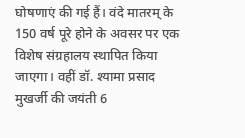घोषणाएं की गई हैं। वंदे मातरम् के 150 वर्ष पूरे होने के अवसर पर एक विशेष संग्रहालय स्थापित किया जाएगा। वहीं डॉ. श्यामा प्रसाद मुखर्जी की जयंती 6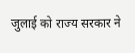जुलाई को राज्य सरकार ने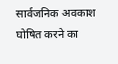सार्वजनिक अवकाश घोषित करने का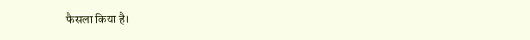फैसला किया है।